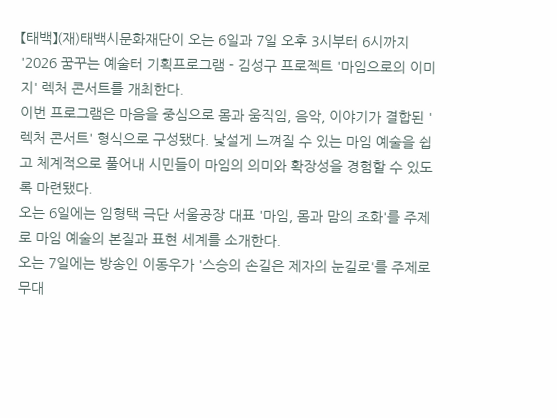【태백】(재)태백시문화재단이 오는 6일과 7일 오후 3시부터 6시까지 '2026 꿈꾸는 예술터 기획프로그램 - 김성구 프로젝트 '마임으로의 이미지' 렉처 콘서트를 개최한다.
이번 프로그램은 마음을 중심으로 몸과 움직임, 음악, 이야기가 결합된 '렉처 콘서트' 형식으로 구성됐다. 낯설게 느껴질 수 있는 마임 예술을 쉽고 체계적으로 풀어내 시민들이 마임의 의미와 확장성을 경험할 수 있도록 마련됐다.
오는 6일에는 임형택 극단 서울공장 대표 '마임, 몸과 맘의 조화'를 주제로 마임 예술의 본질과 표현 세계를 소개한다.
오는 7일에는 방송인 이동우가 '스승의 손길은 제자의 눈길로'를 주제로 무대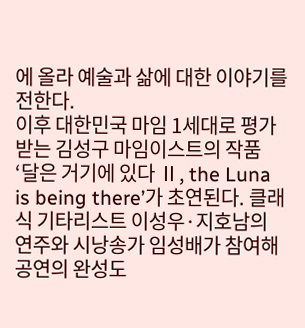에 올라 예술과 삶에 대한 이야기를 전한다.
이후 대한민국 마임 1세대로 평가받는 김성구 마임이스트의 작품 ‘달은 거기에 있다 Ⅱ, the Luna is being there’가 초연된다. 클래식 기타리스트 이성우·지호남의 연주와 시낭송가 임성배가 참여해 공연의 완성도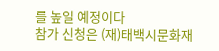를 높일 예정이다
참가 신청은 (재)태백시문화재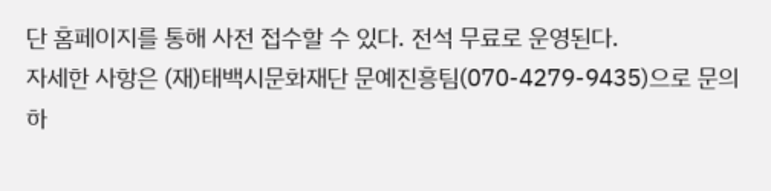단 홈페이지를 통해 사전 접수할 수 있다. 전석 무료로 운영된다.
자세한 사항은 (재)태백시문화재단 문예진흥팀(070-4279-9435)으로 문의하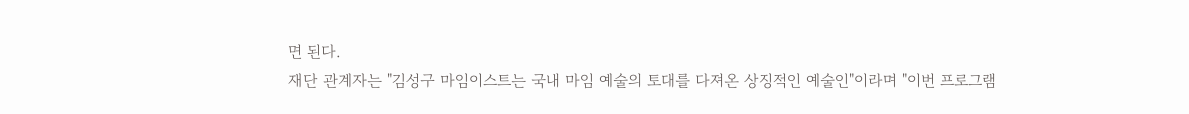면 된다.
재단 관계자는 "김성구 마임이스트는 국내 마임 예술의 토대를 다져온 상징적인 예술인"이라며 "이번 프로그램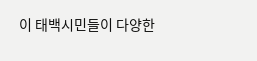이 태백시민들이 다양한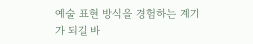예술 표현 방식을 경험하는 계기가 되길 바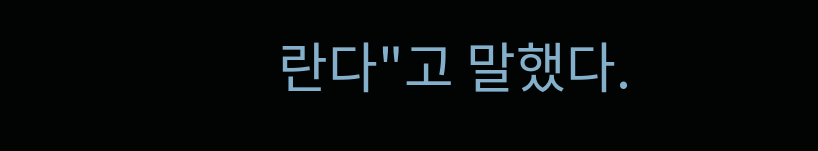란다"고 말했다.